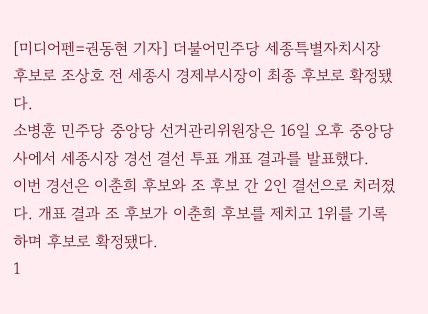[미디어펜=권동현 기자] 더불어민주당 세종특별자치시장 후보로 조상호 전 세종시 경제부시장이 최종 후보로 확정됐다.
소병훈 민주당 중앙당 선거관리위원장은 16일 오후 중앙당사에서 세종시장 경선 결선 투표 개표 결과를 발표했다.
이번 경선은 이춘희 후보와 조 후보 간 2인 결선으로 치러졌다. 개표 결과 조 후보가 이춘희 후보를 제치고 1위를 기록하며 후보로 확정됐다.
1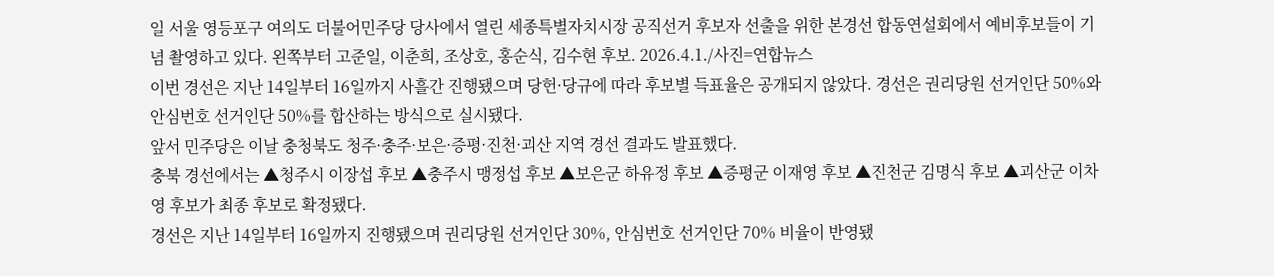일 서울 영등포구 여의도 더불어민주당 당사에서 열린 세종특별자치시장 공직선거 후보자 선출을 위한 본경선 합동연설회에서 예비후보들이 기념 촬영하고 있다. 왼쪽부터 고준일, 이춘희, 조상호, 홍순식, 김수현 후보. 2026.4.1./사진=연합뉴스
이번 경선은 지난 14일부터 16일까지 사흘간 진행됐으며 당헌·당규에 따라 후보별 득표율은 공개되지 않았다. 경선은 권리당원 선거인단 50%와 안심번호 선거인단 50%를 합산하는 방식으로 실시됐다.
앞서 민주당은 이날 충청북도 청주·충주·보은·증평·진천·괴산 지역 경선 결과도 발표했다.
충북 경선에서는 ▲청주시 이장섭 후보 ▲충주시 맹정섭 후보 ▲보은군 하유정 후보 ▲증평군 이재영 후보 ▲진천군 김명식 후보 ▲괴산군 이차영 후보가 최종 후보로 확정됐다.
경선은 지난 14일부터 16일까지 진행됐으며 권리당원 선거인단 30%, 안심번호 선거인단 70% 비율이 반영됐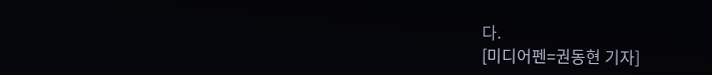다.
[미디어펜=권동현 기자]